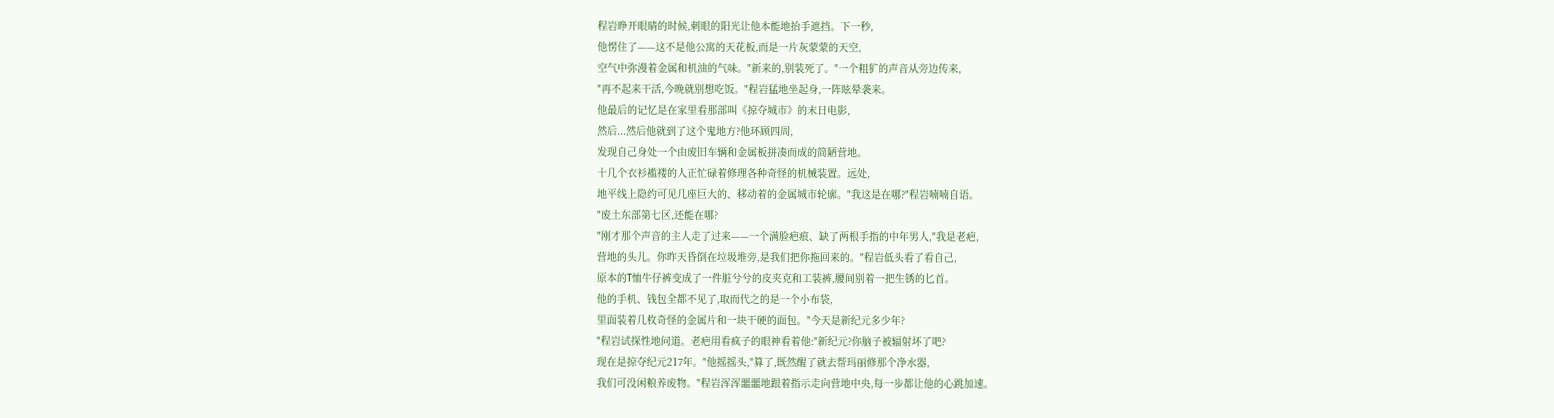程岩睁开眼睛的时候,刺眼的阳光让他本能地抬手遮挡。下一秒,
他愣住了——这不是他公寓的天花板,而是一片灰蒙蒙的天空,
空气中弥漫着金属和机油的气味。"新来的,别装死了。"一个粗犷的声音从旁边传来,
"再不起来干活,今晚就别想吃饭。"程岩猛地坐起身,一阵眩晕袭来。
他最后的记忆是在家里看那部叫《掠夺城市》的末日电影,
然后...然后他就到了这个鬼地方?他环顾四周,
发现自己身处一个由废旧车辆和金属板拼凑而成的简陋营地。
十几个衣衫褴褛的人正忙碌着修理各种奇怪的机械装置。远处,
地平线上隐约可见几座巨大的、移动着的金属城市轮廓。"我这是在哪?"程岩喃喃自语。
"废土东部第七区,还能在哪?
"刚才那个声音的主人走了过来——一个满脸疤痕、缺了两根手指的中年男人,"我是老疤,
营地的头儿。你昨天昏倒在垃圾堆旁,是我们把你拖回来的。"程岩低头看了看自己,
原本的T恤牛仔裤变成了一件脏兮兮的皮夹克和工装裤,腰间别着一把生锈的匕首。
他的手机、钱包全都不见了,取而代之的是一个小布袋,
里面装着几枚奇怪的金属片和一块干硬的面包。"今天是新纪元多少年?
"程岩试探性地问道。老疤用看疯子的眼神看着他:"新纪元?你脑子被辐射坏了吧?
现在是掠夺纪元217年。"他摇摇头,"算了,既然醒了就去帮玛丽修那个净水器,
我们可没闲粮养废物。"程岩浑浑噩噩地跟着指示走向营地中央,每一步都让他的心跳加速。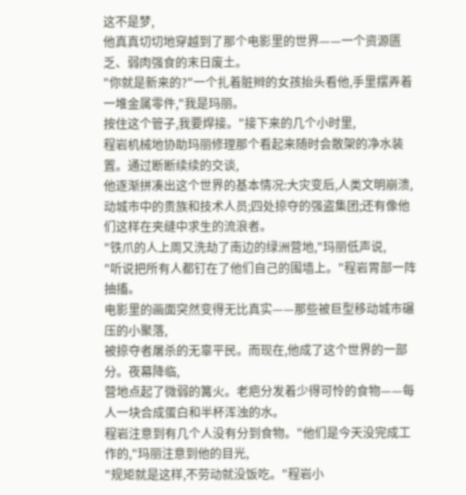这不是梦,
他真真切切地穿越到了那个电影里的世界——一个资源匮乏、弱肉强食的末日废土。
"你就是新来的?"一个扎着脏辫的女孩抬头看他,手里摆弄着一堆金属零件,"我是玛丽。
按住这个管子,我要焊接。"接下来的几个小时里,
程岩机械地协助玛丽修理那个看起来随时会散架的净水装置。通过断断续续的交谈,
他逐渐拼凑出这个世界的基本情况:大灾变后,人类文明崩溃,
动城市中的贵族和技术人员;四处掠夺的强盗集团;还有像他们这样在夹缝中求生的流浪者。
"铁爪的人上周又洗劫了南边的绿洲营地,"玛丽低声说,
"听说把所有人都钉在了他们自己的围墙上。"程岩胃部一阵抽搐。
电影里的画面突然变得无比真实——那些被巨型移动城市碾压的小聚落,
被掠夺者屠杀的无辜平民。而现在,他成了这个世界的一部分。夜幕降临,
营地点起了微弱的篝火。老疤分发着少得可怜的食物——每人一块合成蛋白和半杯浑浊的水。
程岩注意到有几个人没有分到食物。"他们是今天没完成工作的,"玛丽注意到他的目光,
"规矩就是这样,不劳动就没饭吃。"程岩小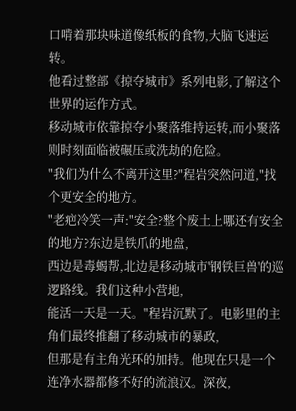口啃着那块味道像纸板的食物,大脑飞速运转。
他看过整部《掠夺城市》系列电影,了解这个世界的运作方式。
移动城市依靠掠夺小聚落维持运转,而小聚落则时刻面临被碾压或洗劫的危险。
"我们为什么不离开这里?"程岩突然问道,"找个更安全的地方。
"老疤冷笑一声:"安全?整个废土上哪还有安全的地方?东边是铁爪的地盘,
西边是毒蝎帮,北边是移动城市'钢铁巨兽'的巡逻路线。我们这种小营地,
能活一天是一天。"程岩沉默了。电影里的主角们最终推翻了移动城市的暴政,
但那是有主角光环的加持。他现在只是一个连净水器都修不好的流浪汉。深夜,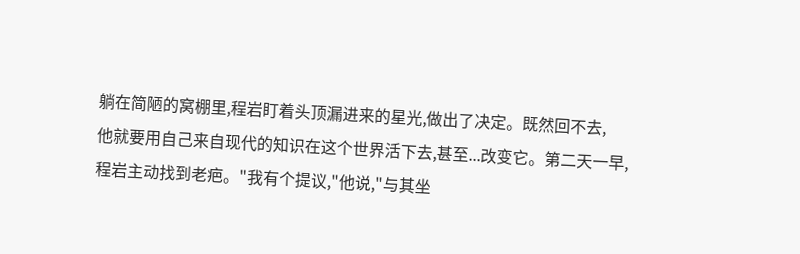躺在简陋的窝棚里,程岩盯着头顶漏进来的星光,做出了决定。既然回不去,
他就要用自己来自现代的知识在这个世界活下去,甚至...改变它。第二天一早,
程岩主动找到老疤。"我有个提议,"他说,"与其坐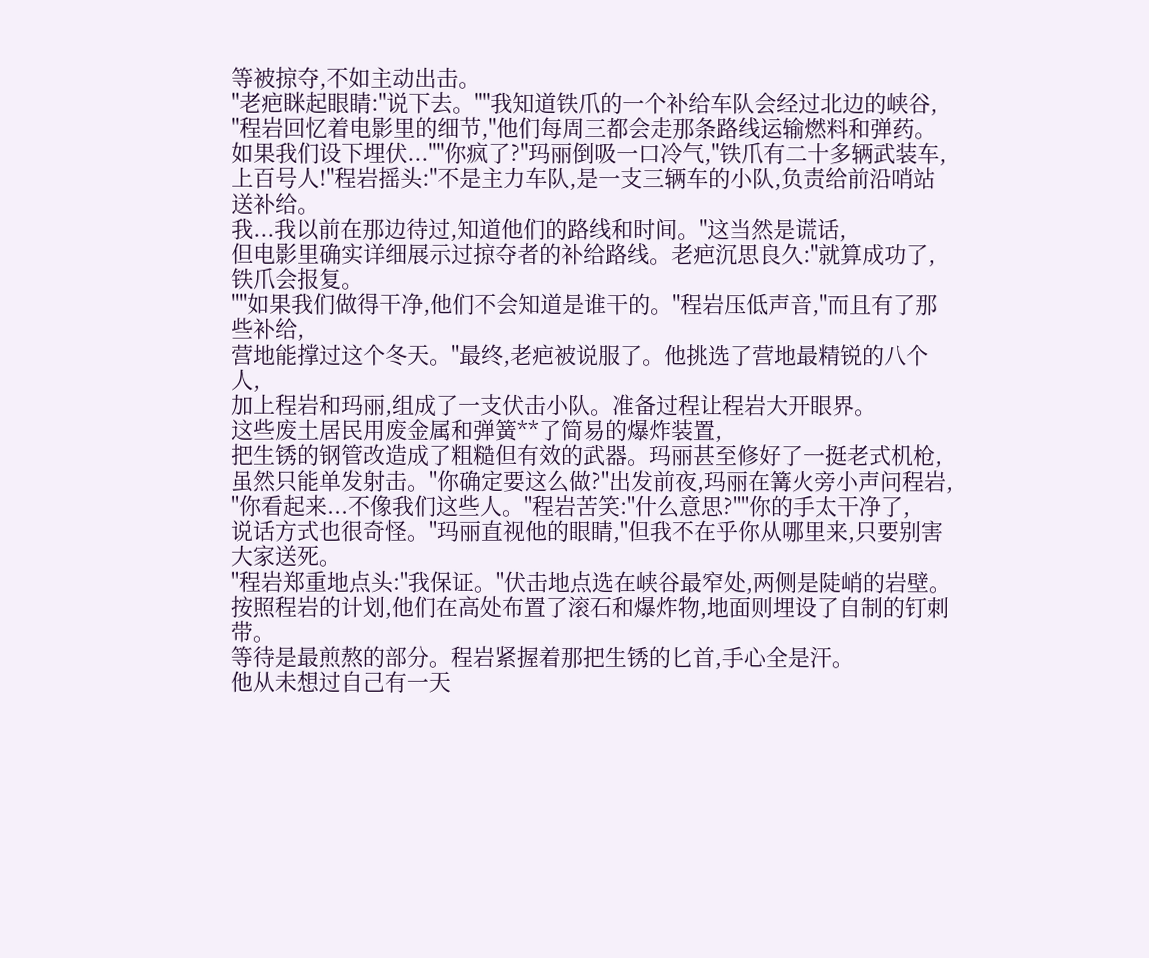等被掠夺,不如主动出击。
"老疤眯起眼睛:"说下去。""我知道铁爪的一个补给车队会经过北边的峡谷,
"程岩回忆着电影里的细节,"他们每周三都会走那条路线运输燃料和弹药。
如果我们设下埋伏...""你疯了?"玛丽倒吸一口冷气,"铁爪有二十多辆武装车,
上百号人!"程岩摇头:"不是主力车队,是一支三辆车的小队,负责给前沿哨站送补给。
我...我以前在那边待过,知道他们的路线和时间。"这当然是谎话,
但电影里确实详细展示过掠夺者的补给路线。老疤沉思良久:"就算成功了,铁爪会报复。
""如果我们做得干净,他们不会知道是谁干的。"程岩压低声音,"而且有了那些补给,
营地能撑过这个冬天。"最终,老疤被说服了。他挑选了营地最精锐的八个人,
加上程岩和玛丽,组成了一支伏击小队。准备过程让程岩大开眼界。
这些废土居民用废金属和弹簧**了简易的爆炸装置,
把生锈的钢管改造成了粗糙但有效的武器。玛丽甚至修好了一挺老式机枪,
虽然只能单发射击。"你确定要这么做?"出发前夜,玛丽在篝火旁小声问程岩,
"你看起来...不像我们这些人。"程岩苦笑:"什么意思?""你的手太干净了,
说话方式也很奇怪。"玛丽直视他的眼睛,"但我不在乎你从哪里来,只要别害大家送死。
"程岩郑重地点头:"我保证。"伏击地点选在峡谷最窄处,两侧是陡峭的岩壁。
按照程岩的计划,他们在高处布置了滚石和爆炸物,地面则埋设了自制的钉刺带。
等待是最煎熬的部分。程岩紧握着那把生锈的匕首,手心全是汗。
他从未想过自己有一天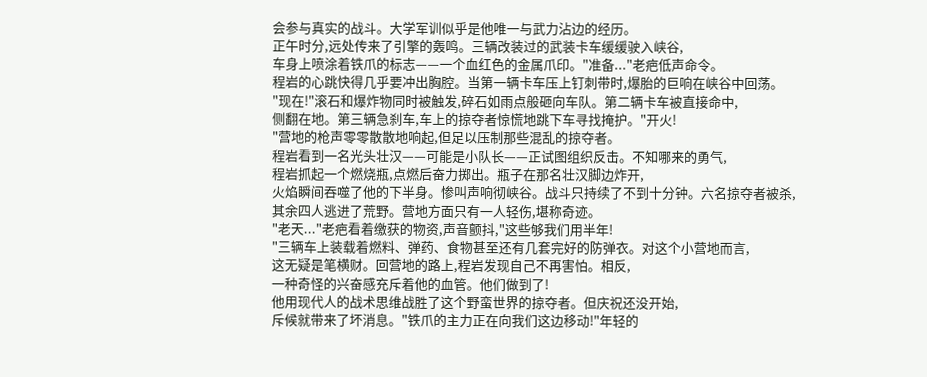会参与真实的战斗。大学军训似乎是他唯一与武力沾边的经历。
正午时分,远处传来了引擎的轰鸣。三辆改装过的武装卡车缓缓驶入峡谷,
车身上喷涂着铁爪的标志——一个血红色的金属爪印。"准备..."老疤低声命令。
程岩的心跳快得几乎要冲出胸腔。当第一辆卡车压上钉刺带时,爆胎的巨响在峡谷中回荡。
"现在!"滚石和爆炸物同时被触发,碎石如雨点般砸向车队。第二辆卡车被直接命中,
侧翻在地。第三辆急刹车,车上的掠夺者惊慌地跳下车寻找掩护。"开火!
"营地的枪声零零散散地响起,但足以压制那些混乱的掠夺者。
程岩看到一名光头壮汉——可能是小队长——正试图组织反击。不知哪来的勇气,
程岩抓起一个燃烧瓶,点燃后奋力掷出。瓶子在那名壮汉脚边炸开,
火焰瞬间吞噬了他的下半身。惨叫声响彻峡谷。战斗只持续了不到十分钟。六名掠夺者被杀,
其余四人逃进了荒野。营地方面只有一人轻伤,堪称奇迹。
"老天..."老疤看着缴获的物资,声音颤抖,"这些够我们用半年!
"三辆车上装载着燃料、弹药、食物甚至还有几套完好的防弹衣。对这个小营地而言,
这无疑是笔横财。回营地的路上,程岩发现自己不再害怕。相反,
一种奇怪的兴奋感充斥着他的血管。他们做到了!
他用现代人的战术思维战胜了这个野蛮世界的掠夺者。但庆祝还没开始,
斥候就带来了坏消息。"铁爪的主力正在向我们这边移动!"年轻的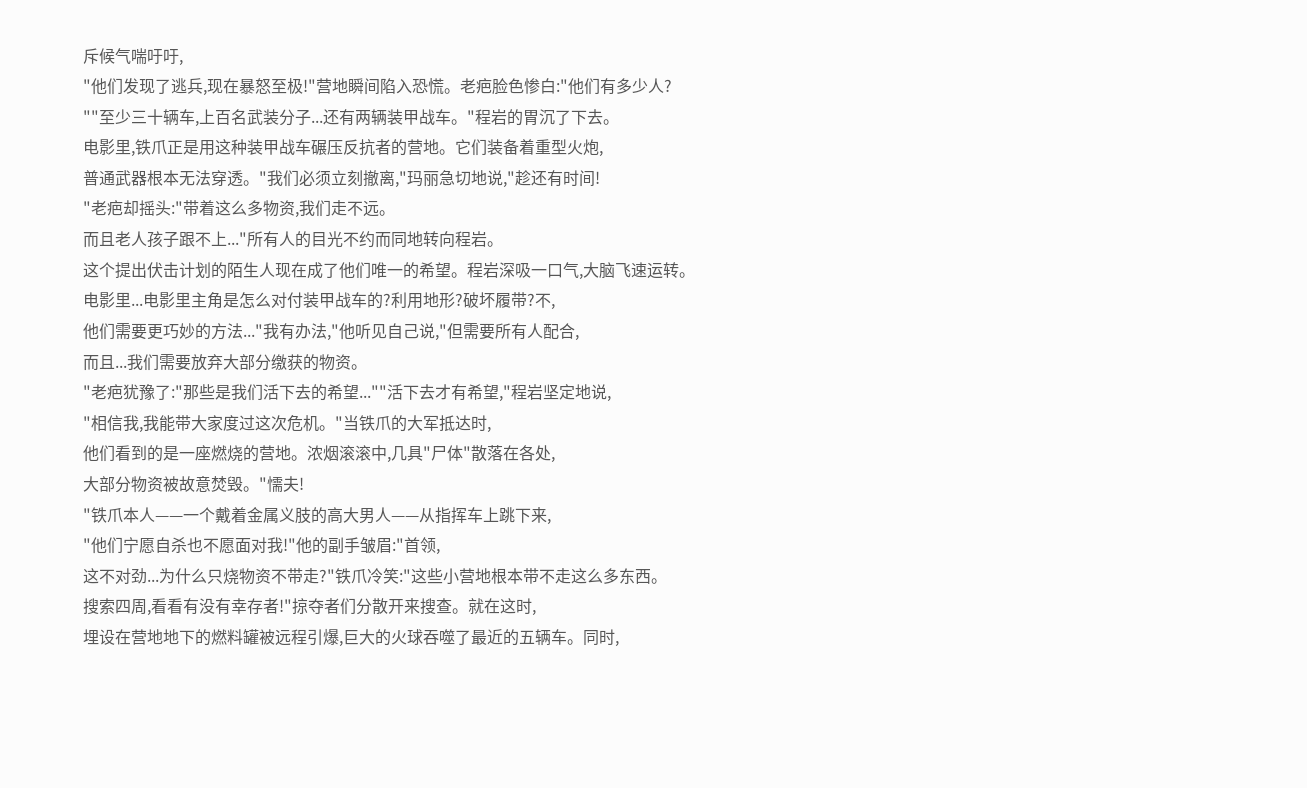斥候气喘吁吁,
"他们发现了逃兵,现在暴怒至极!"营地瞬间陷入恐慌。老疤脸色惨白:"他们有多少人?
""至少三十辆车,上百名武装分子...还有两辆装甲战车。"程岩的胃沉了下去。
电影里,铁爪正是用这种装甲战车碾压反抗者的营地。它们装备着重型火炮,
普通武器根本无法穿透。"我们必须立刻撤离,"玛丽急切地说,"趁还有时间!
"老疤却摇头:"带着这么多物资,我们走不远。
而且老人孩子跟不上..."所有人的目光不约而同地转向程岩。
这个提出伏击计划的陌生人现在成了他们唯一的希望。程岩深吸一口气,大脑飞速运转。
电影里...电影里主角是怎么对付装甲战车的?利用地形?破坏履带?不,
他们需要更巧妙的方法..."我有办法,"他听见自己说,"但需要所有人配合,
而且...我们需要放弃大部分缴获的物资。
"老疤犹豫了:"那些是我们活下去的希望...""活下去才有希望,"程岩坚定地说,
"相信我,我能带大家度过这次危机。"当铁爪的大军抵达时,
他们看到的是一座燃烧的营地。浓烟滚滚中,几具"尸体"散落在各处,
大部分物资被故意焚毁。"懦夫!
"铁爪本人——一个戴着金属义肢的高大男人——从指挥车上跳下来,
"他们宁愿自杀也不愿面对我!"他的副手皱眉:"首领,
这不对劲...为什么只烧物资不带走?"铁爪冷笑:"这些小营地根本带不走这么多东西。
搜索四周,看看有没有幸存者!"掠夺者们分散开来搜查。就在这时,
埋设在营地地下的燃料罐被远程引爆,巨大的火球吞噬了最近的五辆车。同时,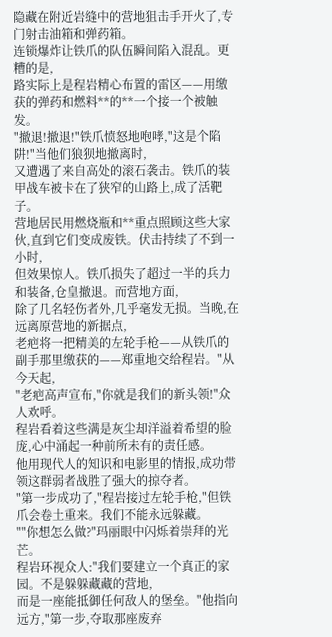隐藏在附近岩缝中的营地狙击手开火了,专门射击油箱和弹药箱。
连锁爆炸让铁爪的队伍瞬间陷入混乱。更糟的是,
路实际上是程岩精心布置的雷区——用缴获的弹药和燃料**的**一个接一个被触发。
"撤退!撤退!"铁爪愤怒地咆哮,"这是个陷阱!"当他们狼狈地撤离时,
又遭遇了来自高处的滚石袭击。铁爪的装甲战车被卡在了狭窄的山路上,成了活靶子。
营地居民用燃烧瓶和**重点照顾这些大家伙,直到它们变成废铁。伏击持续了不到一小时,
但效果惊人。铁爪损失了超过一半的兵力和装备,仓皇撤退。而营地方面,
除了几名轻伤者外,几乎毫发无损。当晚,在远离原营地的新据点,
老疤将一把精美的左轮手枪——从铁爪的副手那里缴获的——郑重地交给程岩。"从今天起,
"老疤高声宣布,"你就是我们的新头领!"众人欢呼。
程岩看着这些满是灰尘却洋溢着希望的脸庞,心中涌起一种前所未有的责任感。
他用现代人的知识和电影里的情报,成功带领这群弱者战胜了强大的掠夺者。
"第一步成功了,"程岩接过左轮手枪,"但铁爪会卷土重来。我们不能永远躲藏。
""你想怎么做?"玛丽眼中闪烁着崇拜的光芒。
程岩环视众人:"我们要建立一个真正的家园。不是躲躲藏藏的营地,
而是一座能抵御任何敌人的堡垒。"他指向远方,"第一步,夺取那座废弃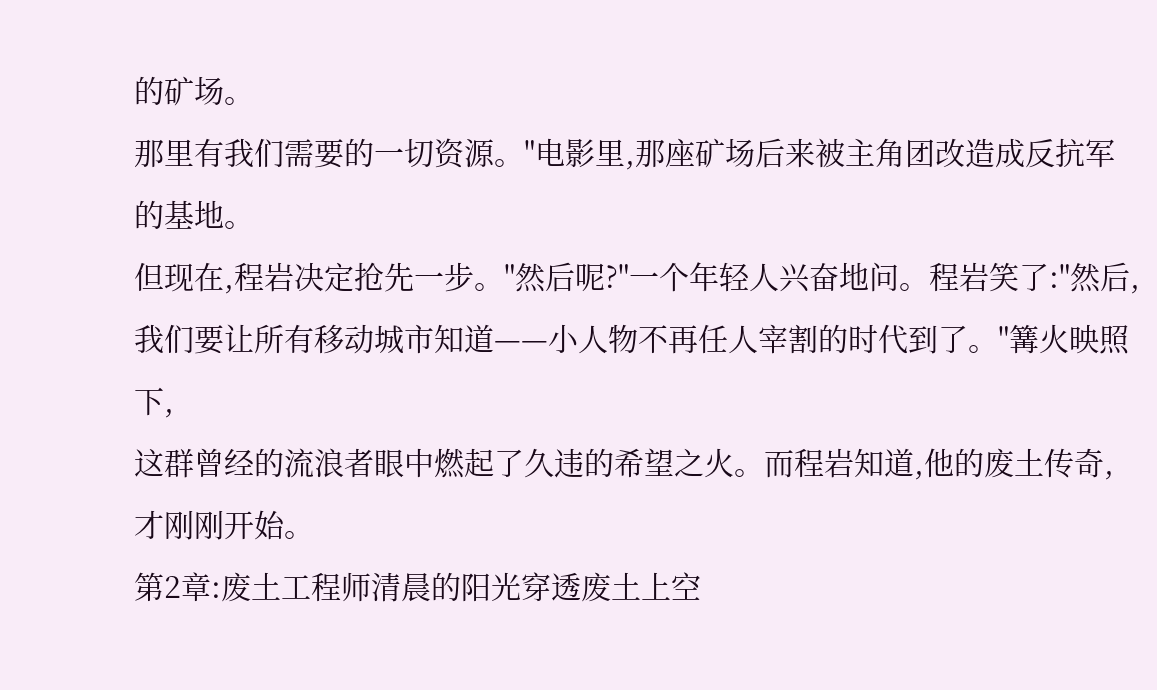的矿场。
那里有我们需要的一切资源。"电影里,那座矿场后来被主角团改造成反抗军的基地。
但现在,程岩决定抢先一步。"然后呢?"一个年轻人兴奋地问。程岩笑了:"然后,
我们要让所有移动城市知道——小人物不再任人宰割的时代到了。"篝火映照下,
这群曾经的流浪者眼中燃起了久违的希望之火。而程岩知道,他的废土传奇,才刚刚开始。
第2章:废土工程师清晨的阳光穿透废土上空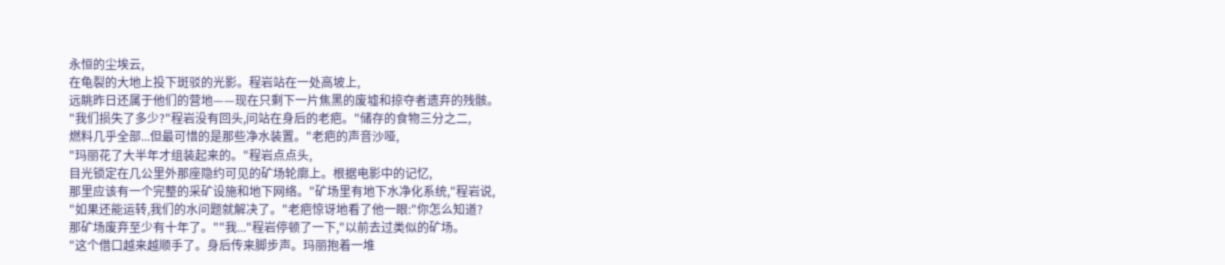永恒的尘埃云,
在龟裂的大地上投下斑驳的光影。程岩站在一处高坡上,
远眺昨日还属于他们的营地——现在只剩下一片焦黑的废墟和掠夺者遗弃的残骸。
"我们损失了多少?"程岩没有回头,问站在身后的老疤。"储存的食物三分之二,
燃料几乎全部...但最可惜的是那些净水装置。"老疤的声音沙哑,
"玛丽花了大半年才组装起来的。"程岩点点头,
目光锁定在几公里外那座隐约可见的矿场轮廓上。根据电影中的记忆,
那里应该有一个完整的采矿设施和地下网络。"矿场里有地下水净化系统,"程岩说,
"如果还能运转,我们的水问题就解决了。"老疤惊讶地看了他一眼:"你怎么知道?
那矿场废弃至少有十年了。""我..."程岩停顿了一下,"以前去过类似的矿场。
"这个借口越来越顺手了。身后传来脚步声。玛丽抱着一堆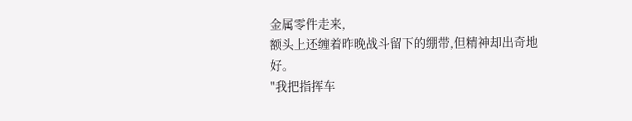金属零件走来,
额头上还缠着昨晚战斗留下的绷带,但精神却出奇地好。
"我把指挥车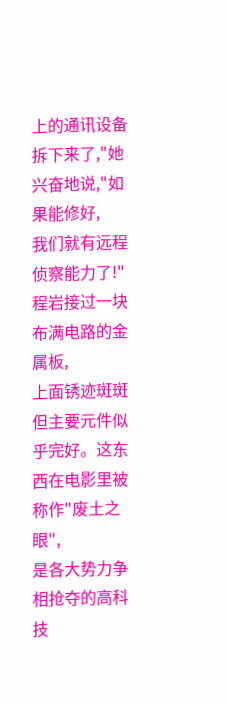上的通讯设备拆下来了,"她兴奋地说,"如果能修好,
我们就有远程侦察能力了!"程岩接过一块布满电路的金属板,
上面锈迹斑斑但主要元件似乎完好。这东西在电影里被称作"废土之眼",
是各大势力争相抢夺的高科技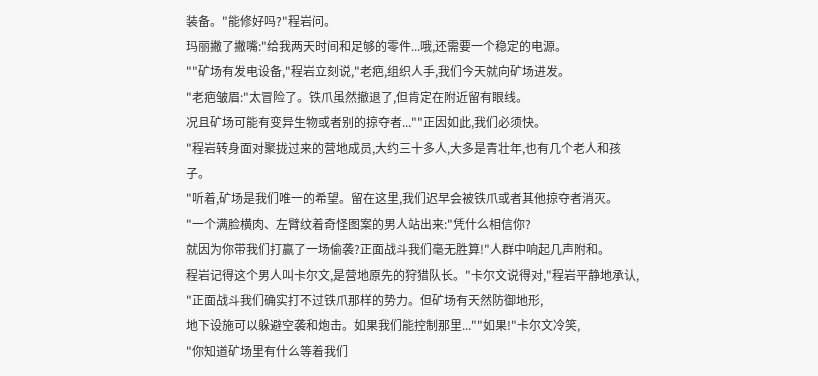装备。"能修好吗?"程岩问。
玛丽撇了撇嘴:"给我两天时间和足够的零件...哦,还需要一个稳定的电源。
""矿场有发电设备,"程岩立刻说,"老疤,组织人手,我们今天就向矿场进发。
"老疤皱眉:"太冒险了。铁爪虽然撤退了,但肯定在附近留有眼线。
况且矿场可能有变异生物或者别的掠夺者...""正因如此,我们必须快。
"程岩转身面对聚拢过来的营地成员,大约三十多人,大多是青壮年,也有几个老人和孩子。
"听着,矿场是我们唯一的希望。留在这里,我们迟早会被铁爪或者其他掠夺者消灭。
"一个满脸横肉、左臂纹着奇怪图案的男人站出来:"凭什么相信你?
就因为你带我们打赢了一场偷袭?正面战斗我们毫无胜算!"人群中响起几声附和。
程岩记得这个男人叫卡尔文,是营地原先的狩猎队长。"卡尔文说得对,"程岩平静地承认,
"正面战斗我们确实打不过铁爪那样的势力。但矿场有天然防御地形,
地下设施可以躲避空袭和炮击。如果我们能控制那里...""如果!"卡尔文冷笑,
"你知道矿场里有什么等着我们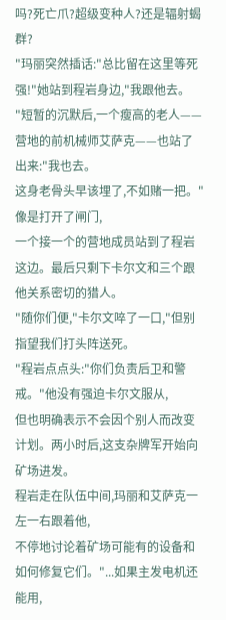吗?死亡爪?超级变种人?还是辐射蝎群?
"玛丽突然插话:"总比留在这里等死强!"她站到程岩身边,"我跟他去。
"短暂的沉默后,一个瘦高的老人——营地的前机械师艾萨克——也站了出来:"我也去。
这身老骨头早该埋了,不如赌一把。"像是打开了闸门,
一个接一个的营地成员站到了程岩这边。最后只剩下卡尔文和三个跟他关系密切的猎人。
"随你们便,"卡尔文啐了一口,"但别指望我们打头阵送死。
"程岩点点头:"你们负责后卫和警戒。"他没有强迫卡尔文服从,
但也明确表示不会因个别人而改变计划。两小时后,这支杂牌军开始向矿场进发。
程岩走在队伍中间,玛丽和艾萨克一左一右跟着他,
不停地讨论着矿场可能有的设备和如何修复它们。"...如果主发电机还能用,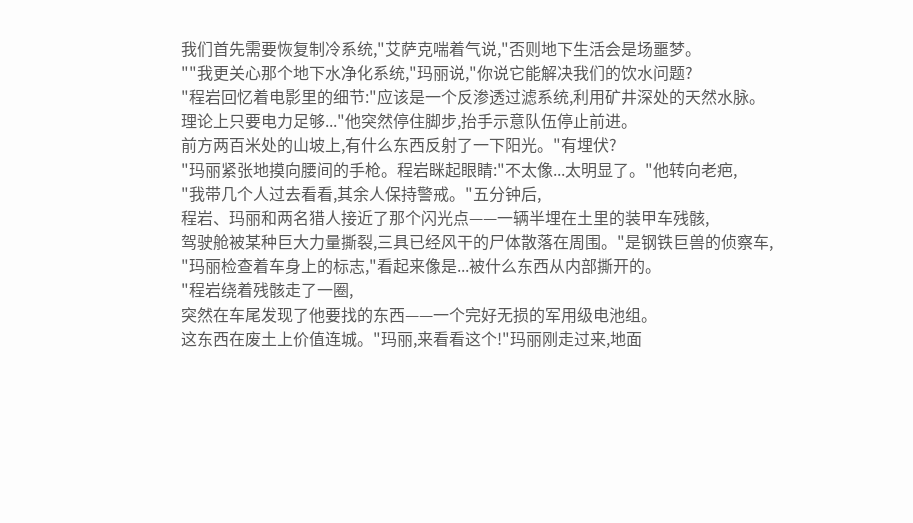我们首先需要恢复制冷系统,"艾萨克喘着气说,"否则地下生活会是场噩梦。
""我更关心那个地下水净化系统,"玛丽说,"你说它能解决我们的饮水问题?
"程岩回忆着电影里的细节:"应该是一个反渗透过滤系统,利用矿井深处的天然水脉。
理论上只要电力足够..."他突然停住脚步,抬手示意队伍停止前进。
前方两百米处的山坡上,有什么东西反射了一下阳光。"有埋伏?
"玛丽紧张地摸向腰间的手枪。程岩眯起眼睛:"不太像...太明显了。"他转向老疤,
"我带几个人过去看看,其余人保持警戒。"五分钟后,
程岩、玛丽和两名猎人接近了那个闪光点——一辆半埋在土里的装甲车残骸,
驾驶舱被某种巨大力量撕裂,三具已经风干的尸体散落在周围。"是钢铁巨兽的侦察车,
"玛丽检查着车身上的标志,"看起来像是...被什么东西从内部撕开的。
"程岩绕着残骸走了一圈,
突然在车尾发现了他要找的东西——一个完好无损的军用级电池组。
这东西在废土上价值连城。"玛丽,来看看这个!"玛丽刚走过来,地面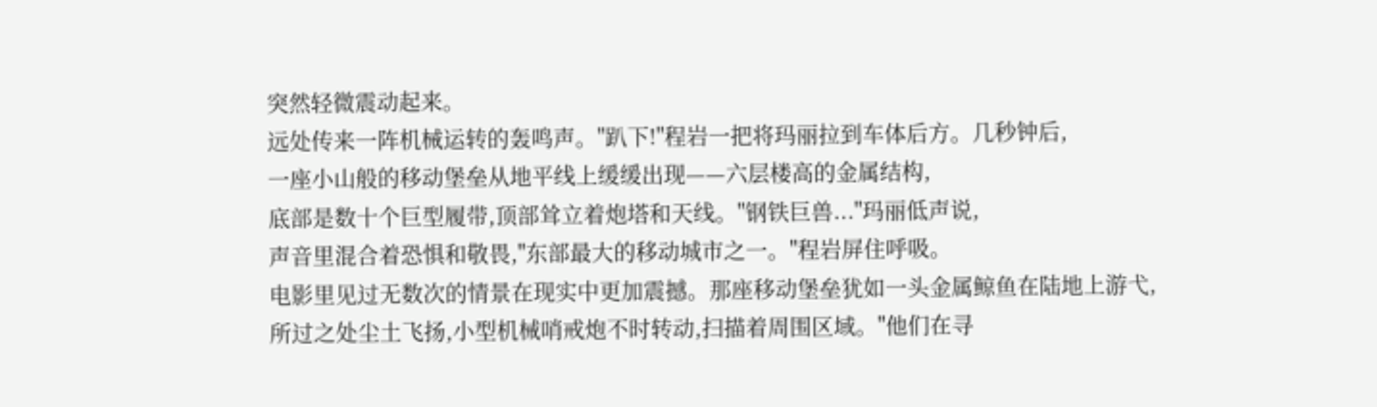突然轻微震动起来。
远处传来一阵机械运转的轰鸣声。"趴下!"程岩一把将玛丽拉到车体后方。几秒钟后,
一座小山般的移动堡垒从地平线上缓缓出现——六层楼高的金属结构,
底部是数十个巨型履带,顶部耸立着炮塔和天线。"钢铁巨兽..."玛丽低声说,
声音里混合着恐惧和敬畏,"东部最大的移动城市之一。"程岩屏住呼吸。
电影里见过无数次的情景在现实中更加震撼。那座移动堡垒犹如一头金属鲸鱼在陆地上游弋,
所过之处尘土飞扬,小型机械哨戒炮不时转动,扫描着周围区域。"他们在寻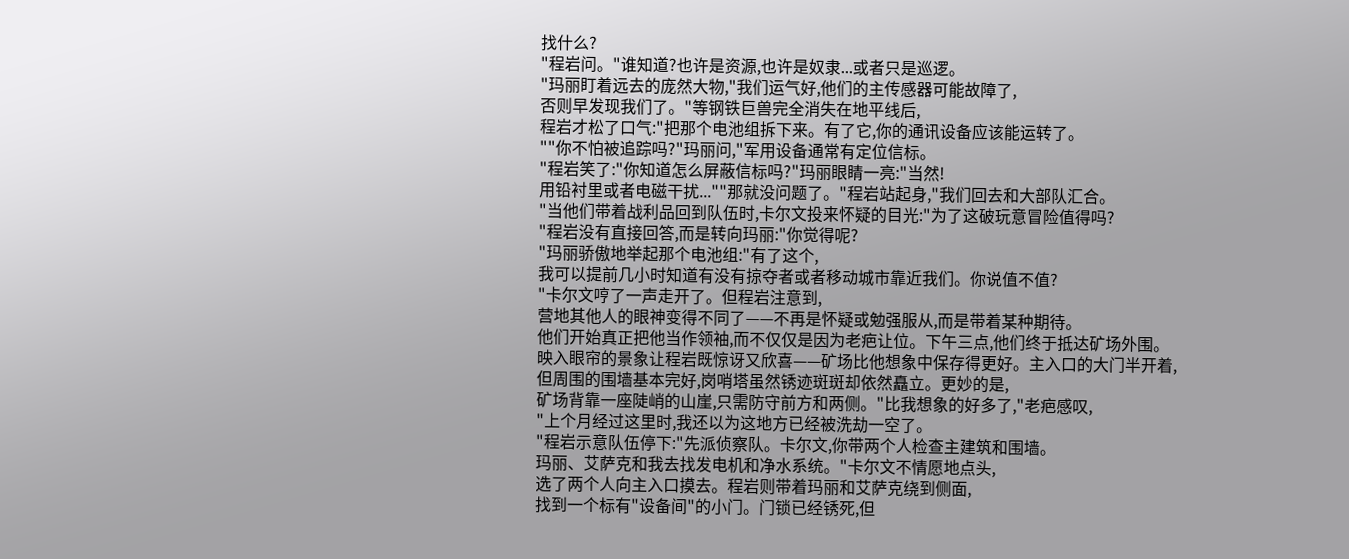找什么?
"程岩问。"谁知道?也许是资源,也许是奴隶...或者只是巡逻。
"玛丽盯着远去的庞然大物,"我们运气好,他们的主传感器可能故障了,
否则早发现我们了。"等钢铁巨兽完全消失在地平线后,
程岩才松了口气:"把那个电池组拆下来。有了它,你的通讯设备应该能运转了。
""你不怕被追踪吗?"玛丽问,"军用设备通常有定位信标。
"程岩笑了:"你知道怎么屏蔽信标吗?"玛丽眼睛一亮:"当然!
用铅衬里或者电磁干扰...""那就没问题了。"程岩站起身,"我们回去和大部队汇合。
"当他们带着战利品回到队伍时,卡尔文投来怀疑的目光:"为了这破玩意冒险值得吗?
"程岩没有直接回答,而是转向玛丽:"你觉得呢?
"玛丽骄傲地举起那个电池组:"有了这个,
我可以提前几小时知道有没有掠夺者或者移动城市靠近我们。你说值不值?
"卡尔文哼了一声走开了。但程岩注意到,
营地其他人的眼神变得不同了——不再是怀疑或勉强服从,而是带着某种期待。
他们开始真正把他当作领袖,而不仅仅是因为老疤让位。下午三点,他们终于抵达矿场外围。
映入眼帘的景象让程岩既惊讶又欣喜——矿场比他想象中保存得更好。主入口的大门半开着,
但周围的围墙基本完好,岗哨塔虽然锈迹斑斑却依然矗立。更妙的是,
矿场背靠一座陡峭的山崖,只需防守前方和两侧。"比我想象的好多了,"老疤感叹,
"上个月经过这里时,我还以为这地方已经被洗劫一空了。
"程岩示意队伍停下:"先派侦察队。卡尔文,你带两个人检查主建筑和围墙。
玛丽、艾萨克和我去找发电机和净水系统。"卡尔文不情愿地点头,
选了两个人向主入口摸去。程岩则带着玛丽和艾萨克绕到侧面,
找到一个标有"设备间"的小门。门锁已经锈死,但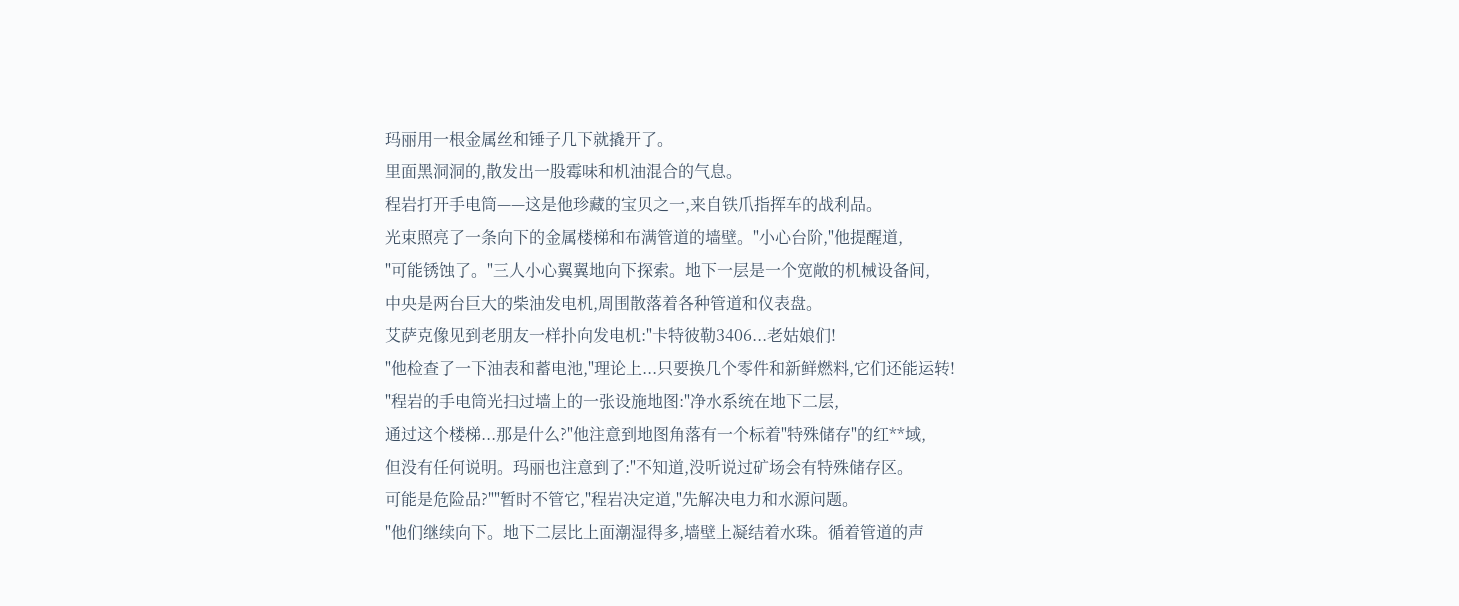玛丽用一根金属丝和锤子几下就撬开了。
里面黑洞洞的,散发出一股霉味和机油混合的气息。
程岩打开手电筒——这是他珍藏的宝贝之一,来自铁爪指挥车的战利品。
光束照亮了一条向下的金属楼梯和布满管道的墙壁。"小心台阶,"他提醒道,
"可能锈蚀了。"三人小心翼翼地向下探索。地下一层是一个宽敞的机械设备间,
中央是两台巨大的柴油发电机,周围散落着各种管道和仪表盘。
艾萨克像见到老朋友一样扑向发电机:"卡特彼勒3406...老姑娘们!
"他检查了一下油表和蓄电池,"理论上...只要换几个零件和新鲜燃料,它们还能运转!
"程岩的手电筒光扫过墙上的一张设施地图:"净水系统在地下二层,
通过这个楼梯...那是什么?"他注意到地图角落有一个标着"特殊储存"的红**域,
但没有任何说明。玛丽也注意到了:"不知道,没听说过矿场会有特殊储存区。
可能是危险品?""暂时不管它,"程岩决定道,"先解决电力和水源问题。
"他们继续向下。地下二层比上面潮湿得多,墙壁上凝结着水珠。循着管道的声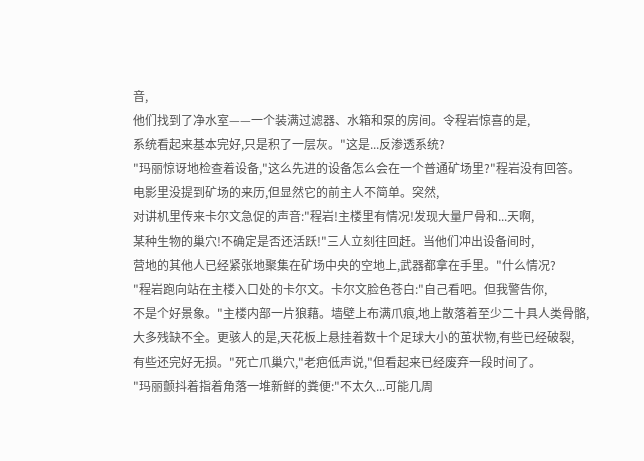音,
他们找到了净水室——一个装满过滤器、水箱和泵的房间。令程岩惊喜的是,
系统看起来基本完好,只是积了一层灰。"这是...反渗透系统?
"玛丽惊讶地检查着设备,"这么先进的设备怎么会在一个普通矿场里?"程岩没有回答。
电影里没提到矿场的来历,但显然它的前主人不简单。突然,
对讲机里传来卡尔文急促的声音:"程岩!主楼里有情况!发现大量尸骨和...天啊,
某种生物的巢穴!不确定是否还活跃!"三人立刻往回赶。当他们冲出设备间时,
营地的其他人已经紧张地聚集在矿场中央的空地上,武器都拿在手里。"什么情况?
"程岩跑向站在主楼入口处的卡尔文。卡尔文脸色苍白:"自己看吧。但我警告你,
不是个好景象。"主楼内部一片狼藉。墙壁上布满爪痕,地上散落着至少二十具人类骨骼,
大多残缺不全。更骇人的是,天花板上悬挂着数十个足球大小的茧状物,有些已经破裂,
有些还完好无损。"死亡爪巢穴,"老疤低声说,"但看起来已经废弃一段时间了。
"玛丽颤抖着指着角落一堆新鲜的粪便:"不太久...可能几周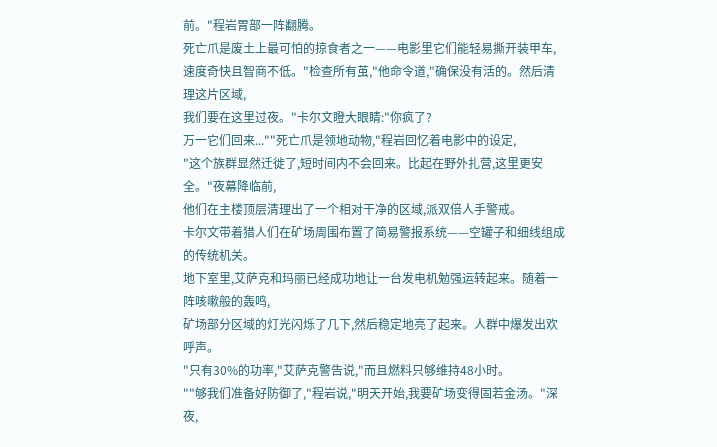前。"程岩胃部一阵翻腾。
死亡爪是废土上最可怕的掠食者之一——电影里它们能轻易撕开装甲车,
速度奇快且智商不低。"检查所有茧,"他命令道,"确保没有活的。然后清理这片区域,
我们要在这里过夜。"卡尔文瞪大眼睛:"你疯了?
万一它们回来...""死亡爪是领地动物,"程岩回忆着电影中的设定,
"这个族群显然迁徙了,短时间内不会回来。比起在野外扎营,这里更安全。"夜幕降临前,
他们在主楼顶层清理出了一个相对干净的区域,派双倍人手警戒。
卡尔文带着猎人们在矿场周围布置了简易警报系统——空罐子和细线组成的传统机关。
地下室里,艾萨克和玛丽已经成功地让一台发电机勉强运转起来。随着一阵咳嗽般的轰鸣,
矿场部分区域的灯光闪烁了几下,然后稳定地亮了起来。人群中爆发出欢呼声。
"只有30%的功率,"艾萨克警告说,"而且燃料只够维持48小时。
""够我们准备好防御了,"程岩说,"明天开始,我要矿场变得固若金汤。"深夜,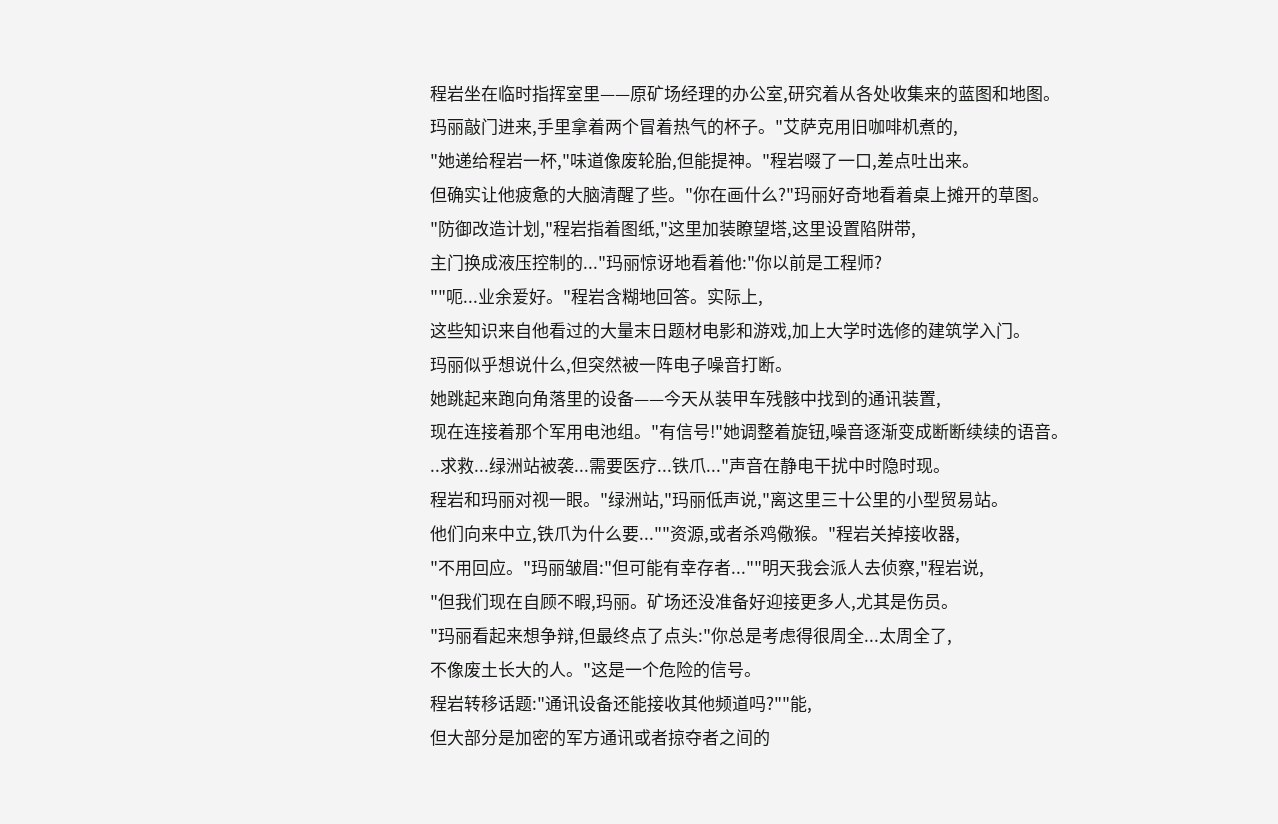程岩坐在临时指挥室里——原矿场经理的办公室,研究着从各处收集来的蓝图和地图。
玛丽敲门进来,手里拿着两个冒着热气的杯子。"艾萨克用旧咖啡机煮的,
"她递给程岩一杯,"味道像废轮胎,但能提神。"程岩啜了一口,差点吐出来。
但确实让他疲惫的大脑清醒了些。"你在画什么?"玛丽好奇地看着桌上摊开的草图。
"防御改造计划,"程岩指着图纸,"这里加装瞭望塔,这里设置陷阱带,
主门换成液压控制的..."玛丽惊讶地看着他:"你以前是工程师?
""呃...业余爱好。"程岩含糊地回答。实际上,
这些知识来自他看过的大量末日题材电影和游戏,加上大学时选修的建筑学入门。
玛丽似乎想说什么,但突然被一阵电子噪音打断。
她跳起来跑向角落里的设备——今天从装甲车残骸中找到的通讯装置,
现在连接着那个军用电池组。"有信号!"她调整着旋钮,噪音逐渐变成断断续续的语音。
..求救...绿洲站被袭...需要医疗...铁爪..."声音在静电干扰中时隐时现。
程岩和玛丽对视一眼。"绿洲站,"玛丽低声说,"离这里三十公里的小型贸易站。
他们向来中立,铁爪为什么要...""资源,或者杀鸡儆猴。"程岩关掉接收器,
"不用回应。"玛丽皱眉:"但可能有幸存者...""明天我会派人去侦察,"程岩说,
"但我们现在自顾不暇,玛丽。矿场还没准备好迎接更多人,尤其是伤员。
"玛丽看起来想争辩,但最终点了点头:"你总是考虑得很周全...太周全了,
不像废土长大的人。"这是一个危险的信号。
程岩转移话题:"通讯设备还能接收其他频道吗?""能,
但大部分是加密的军方通讯或者掠夺者之间的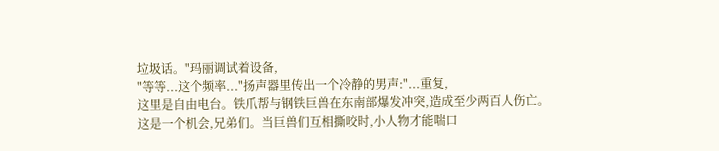垃圾话。"玛丽调试着设备,
"等等...这个频率..."扬声器里传出一个冷静的男声:"...重复,
这里是自由电台。铁爪帮与钢铁巨兽在东南部爆发冲突,造成至少两百人伤亡。
这是一个机会,兄弟们。当巨兽们互相撕咬时,小人物才能喘口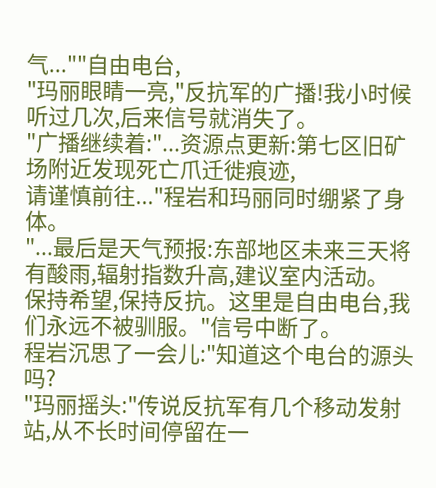气...""自由电台,
"玛丽眼睛一亮,"反抗军的广播!我小时候听过几次,后来信号就消失了。
"广播继续着:"...资源点更新:第七区旧矿场附近发现死亡爪迁徙痕迹,
请谨慎前往..."程岩和玛丽同时绷紧了身体。
"...最后是天气预报:东部地区未来三天将有酸雨,辐射指数升高,建议室内活动。
保持希望,保持反抗。这里是自由电台,我们永远不被驯服。"信号中断了。
程岩沉思了一会儿:"知道这个电台的源头吗?
"玛丽摇头:"传说反抗军有几个移动发射站,从不长时间停留在一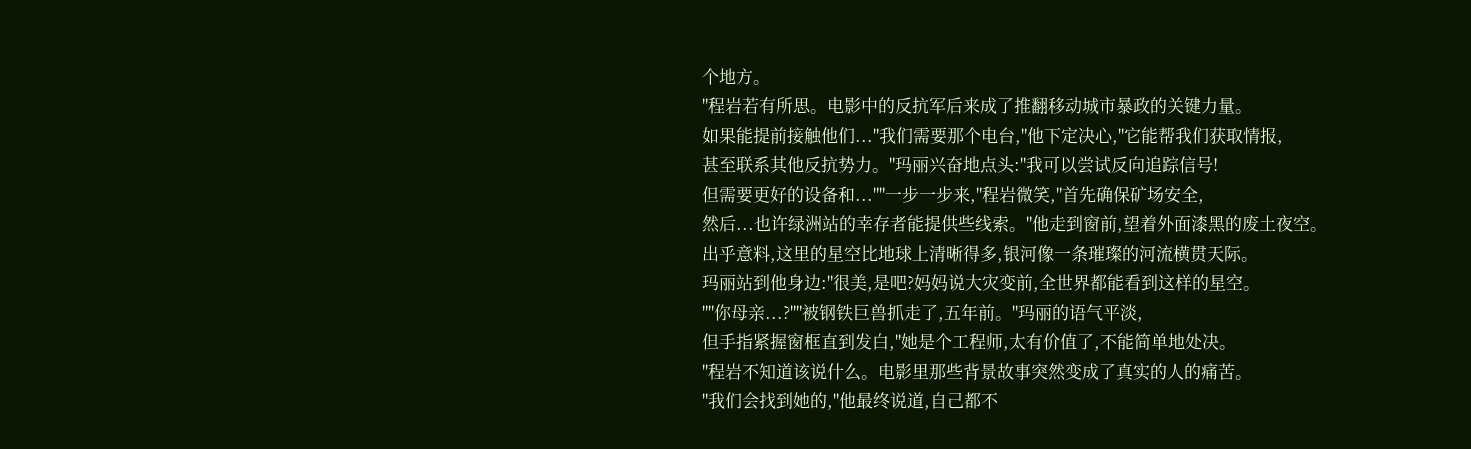个地方。
"程岩若有所思。电影中的反抗军后来成了推翻移动城市暴政的关键力量。
如果能提前接触他们..."我们需要那个电台,"他下定决心,"它能帮我们获取情报,
甚至联系其他反抗势力。"玛丽兴奋地点头:"我可以尝试反向追踪信号!
但需要更好的设备和...""一步一步来,"程岩微笑,"首先确保矿场安全,
然后...也许绿洲站的幸存者能提供些线索。"他走到窗前,望着外面漆黑的废土夜空。
出乎意料,这里的星空比地球上清晰得多,银河像一条璀璨的河流横贯天际。
玛丽站到他身边:"很美,是吧?妈妈说大灾变前,全世界都能看到这样的星空。
""你母亲...?""被钢铁巨兽抓走了,五年前。"玛丽的语气平淡,
但手指紧握窗框直到发白,"她是个工程师,太有价值了,不能简单地处决。
"程岩不知道该说什么。电影里那些背景故事突然变成了真实的人的痛苦。
"我们会找到她的,"他最终说道,自己都不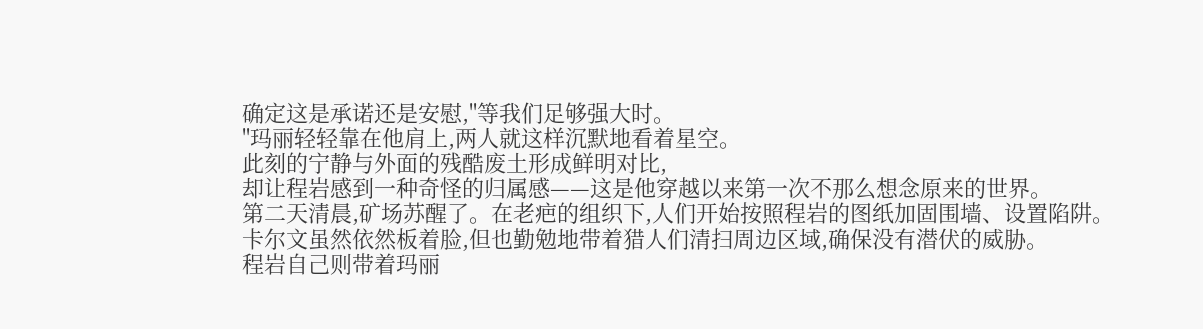确定这是承诺还是安慰,"等我们足够强大时。
"玛丽轻轻靠在他肩上,两人就这样沉默地看着星空。
此刻的宁静与外面的残酷废土形成鲜明对比,
却让程岩感到一种奇怪的归属感——这是他穿越以来第一次不那么想念原来的世界。
第二天清晨,矿场苏醒了。在老疤的组织下,人们开始按照程岩的图纸加固围墙、设置陷阱。
卡尔文虽然依然板着脸,但也勤勉地带着猎人们清扫周边区域,确保没有潜伏的威胁。
程岩自己则带着玛丽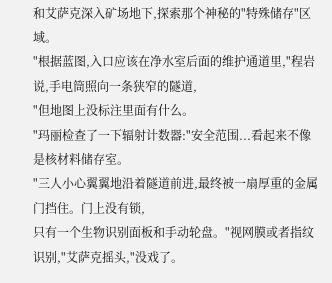和艾萨克深入矿场地下,探索那个神秘的"特殊储存"区域。
"根据蓝图,入口应该在净水室后面的维护通道里,"程岩说,手电筒照向一条狭窄的隧道,
"但地图上没标注里面有什么。
"玛丽检查了一下辐射计数器:"安全范围...看起来不像是核材料储存室。
"三人小心翼翼地沿着隧道前进,最终被一扇厚重的金属门挡住。门上没有锁,
只有一个生物识别面板和手动轮盘。"视网膜或者指纹识别,"艾萨克摇头,"没戏了。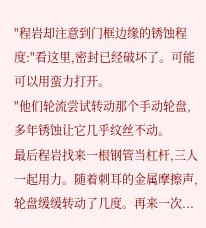"程岩却注意到门框边缘的锈蚀程度:"看这里,密封已经破坏了。可能可以用蛮力打开。
"他们轮流尝试转动那个手动轮盘,多年锈蚀让它几乎纹丝不动。
最后程岩找来一根钢管当杠杆,三人一起用力。随着刺耳的金属摩擦声,
轮盘缓缓转动了几度。再来一次...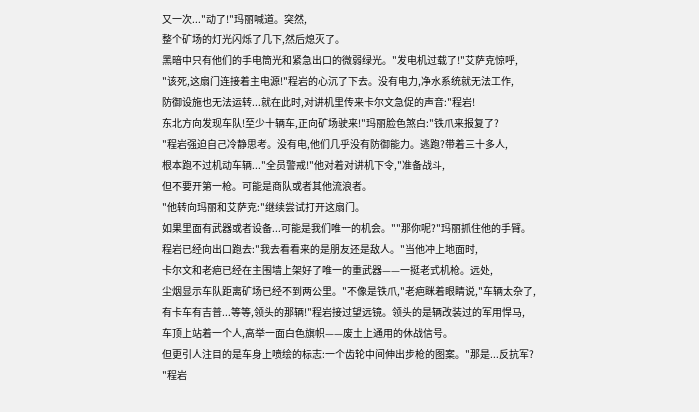又一次..."动了!"玛丽喊道。突然,
整个矿场的灯光闪烁了几下,然后熄灭了。
黑暗中只有他们的手电筒光和紧急出口的微弱绿光。"发电机过载了!"艾萨克惊呼,
"该死,这扇门连接着主电源!"程岩的心沉了下去。没有电力,净水系统就无法工作,
防御设施也无法运转...就在此时,对讲机里传来卡尔文急促的声音:"程岩!
东北方向发现车队!至少十辆车,正向矿场驶来!"玛丽脸色煞白:"铁爪来报复了?
"程岩强迫自己冷静思考。没有电,他们几乎没有防御能力。逃跑?带着三十多人,
根本跑不过机动车辆..."全员警戒!"他对着对讲机下令,"准备战斗,
但不要开第一枪。可能是商队或者其他流浪者。
"他转向玛丽和艾萨克:"继续尝试打开这扇门。
如果里面有武器或者设备...可能是我们唯一的机会。""那你呢?"玛丽抓住他的手臂。
程岩已经向出口跑去:"我去看看来的是朋友还是敌人。"当他冲上地面时,
卡尔文和老疤已经在主围墙上架好了唯一的重武器——一挺老式机枪。远处,
尘烟显示车队距离矿场已经不到两公里。"不像是铁爪,"老疤眯着眼睛说,"车辆太杂了,
有卡车有吉普...等等,领头的那辆!"程岩接过望远镜。领头的是辆改装过的军用悍马,
车顶上站着一个人,高举一面白色旗帜——废土上通用的休战信号。
但更引人注目的是车身上喷绘的标志:一个齿轮中间伸出步枪的图案。"那是...反抗军?
"程岩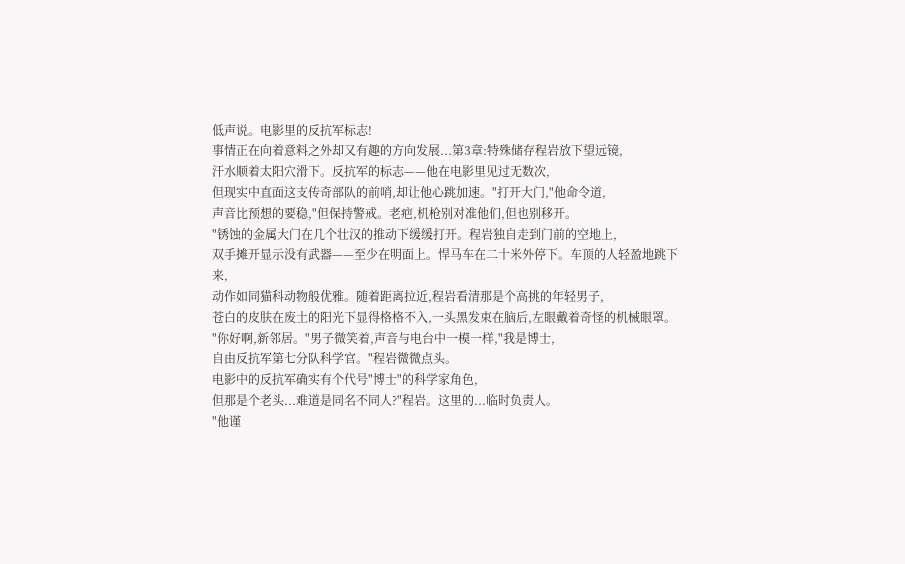低声说。电影里的反抗军标志!
事情正在向着意料之外却又有趣的方向发展...第3章:特殊储存程岩放下望远镜,
汗水顺着太阳穴滑下。反抗军的标志——他在电影里见过无数次,
但现实中直面这支传奇部队的前哨,却让他心跳加速。"打开大门,"他命令道,
声音比预想的要稳,"但保持警戒。老疤,机枪别对准他们,但也别移开。
"锈蚀的金属大门在几个壮汉的推动下缓缓打开。程岩独自走到门前的空地上,
双手摊开显示没有武器——至少在明面上。悍马车在二十米外停下。车顶的人轻盈地跳下来,
动作如同猫科动物般优雅。随着距离拉近,程岩看清那是个高挑的年轻男子,
苍白的皮肤在废土的阳光下显得格格不入,一头黑发束在脑后,左眼戴着奇怪的机械眼罩。
"你好啊,新邻居。"男子微笑着,声音与电台中一模一样,"我是博士,
自由反抗军第七分队科学官。"程岩微微点头。
电影中的反抗军确实有个代号"博士"的科学家角色,
但那是个老头...难道是同名不同人?"程岩。这里的...临时负责人。
"他谨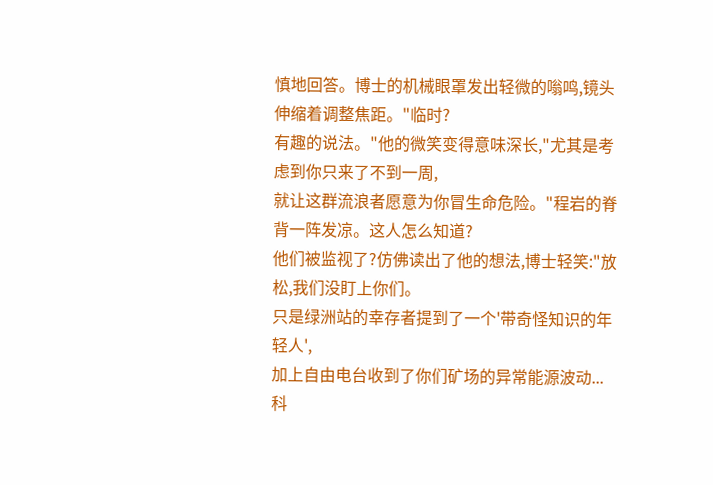慎地回答。博士的机械眼罩发出轻微的嗡鸣,镜头伸缩着调整焦距。"临时?
有趣的说法。"他的微笑变得意味深长,"尤其是考虑到你只来了不到一周,
就让这群流浪者愿意为你冒生命危险。"程岩的脊背一阵发凉。这人怎么知道?
他们被监视了?仿佛读出了他的想法,博士轻笑:"放松,我们没盯上你们。
只是绿洲站的幸存者提到了一个'带奇怪知识的年轻人',
加上自由电台收到了你们矿场的异常能源波动...科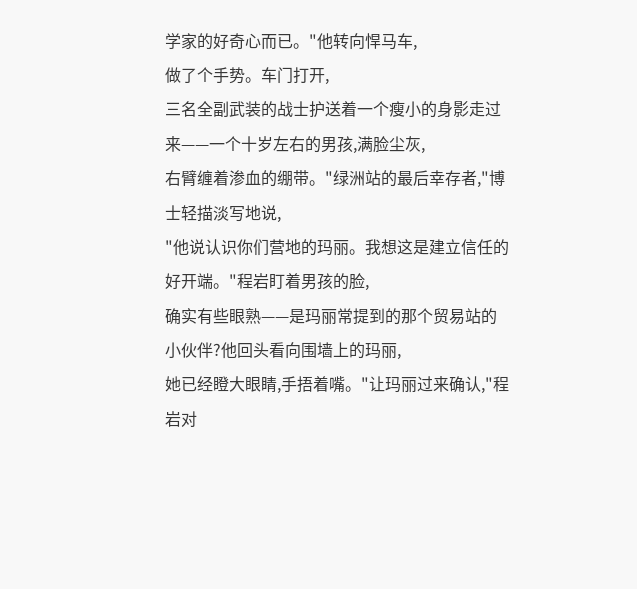学家的好奇心而已。"他转向悍马车,
做了个手势。车门打开,
三名全副武装的战士护送着一个瘦小的身影走过来——一个十岁左右的男孩,满脸尘灰,
右臂缠着渗血的绷带。"绿洲站的最后幸存者,"博士轻描淡写地说,
"他说认识你们营地的玛丽。我想这是建立信任的好开端。"程岩盯着男孩的脸,
确实有些眼熟——是玛丽常提到的那个贸易站的小伙伴?他回头看向围墙上的玛丽,
她已经瞪大眼睛,手捂着嘴。"让玛丽过来确认,"程岩对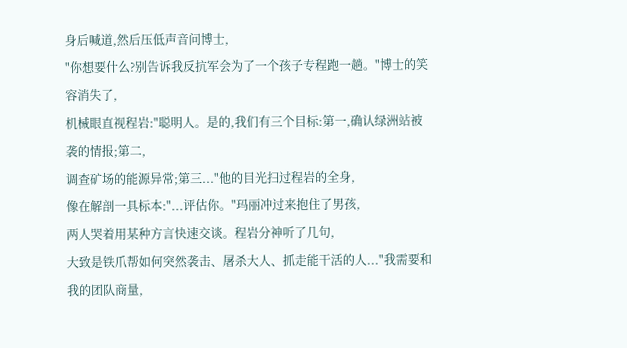身后喊道,然后压低声音问博士,
"你想要什么?别告诉我反抗军会为了一个孩子专程跑一趟。"博士的笑容消失了,
机械眼直视程岩:"聪明人。是的,我们有三个目标:第一,确认绿洲站被袭的情报;第二,
调查矿场的能源异常;第三..."他的目光扫过程岩的全身,
像在解剖一具标本:"...评估你。"玛丽冲过来抱住了男孩,
两人哭着用某种方言快速交谈。程岩分神听了几句,
大致是铁爪帮如何突然袭击、屠杀大人、抓走能干活的人..."我需要和我的团队商量,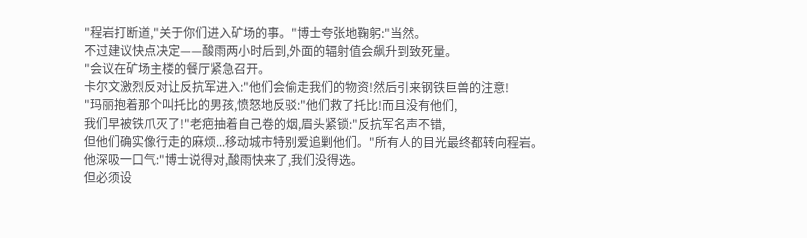"程岩打断道,"关于你们进入矿场的事。"博士夸张地鞠躬:"当然。
不过建议快点决定——酸雨两小时后到,外面的辐射值会飙升到致死量。
"会议在矿场主楼的餐厅紧急召开。
卡尔文激烈反对让反抗军进入:"他们会偷走我们的物资!然后引来钢铁巨兽的注意!
"玛丽抱着那个叫托比的男孩,愤怒地反驳:"他们救了托比!而且没有他们,
我们早被铁爪灭了!"老疤抽着自己卷的烟,眉头紧锁:"反抗军名声不错,
但他们确实像行走的麻烦...移动城市特别爱追剿他们。"所有人的目光最终都转向程岩。
他深吸一口气:"博士说得对,酸雨快来了,我们没得选。
但必须设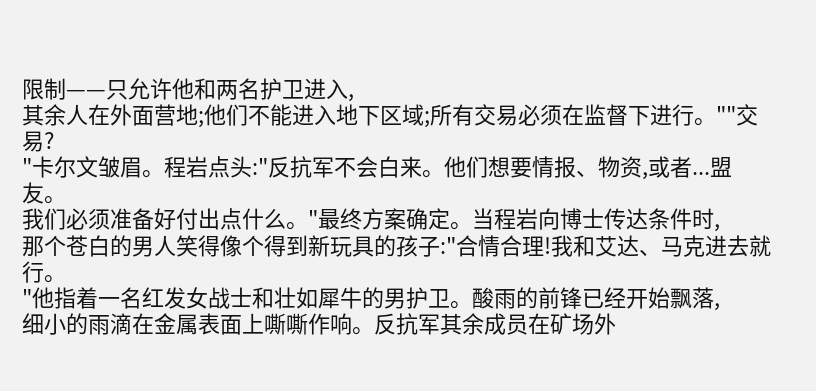限制——只允许他和两名护卫进入,
其余人在外面营地;他们不能进入地下区域;所有交易必须在监督下进行。""交易?
"卡尔文皱眉。程岩点头:"反抗军不会白来。他们想要情报、物资,或者...盟友。
我们必须准备好付出点什么。"最终方案确定。当程岩向博士传达条件时,
那个苍白的男人笑得像个得到新玩具的孩子:"合情合理!我和艾达、马克进去就行。
"他指着一名红发女战士和壮如犀牛的男护卫。酸雨的前锋已经开始飘落,
细小的雨滴在金属表面上嘶嘶作响。反抗军其余成员在矿场外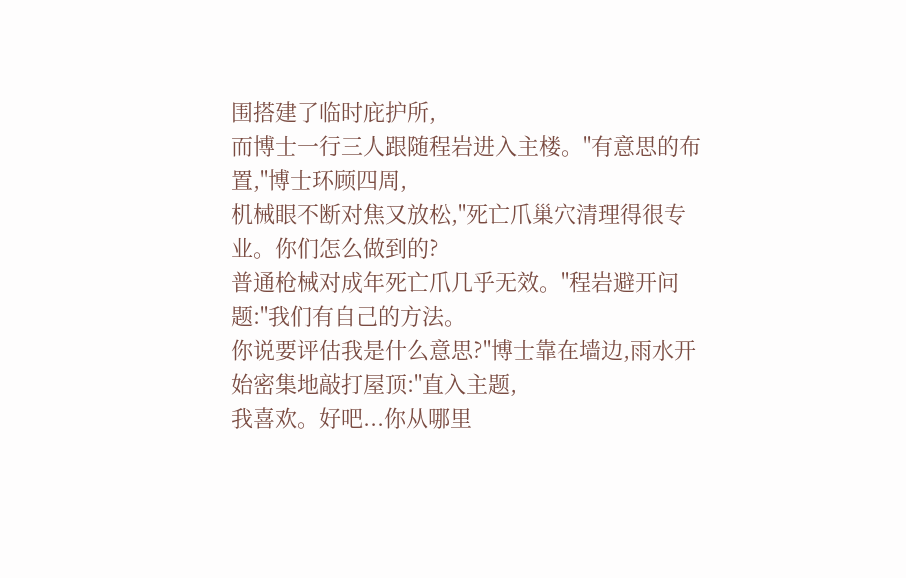围搭建了临时庇护所,
而博士一行三人跟随程岩进入主楼。"有意思的布置,"博士环顾四周,
机械眼不断对焦又放松,"死亡爪巢穴清理得很专业。你们怎么做到的?
普通枪械对成年死亡爪几乎无效。"程岩避开问题:"我们有自己的方法。
你说要评估我是什么意思?"博士靠在墙边,雨水开始密集地敲打屋顶:"直入主题,
我喜欢。好吧...你从哪里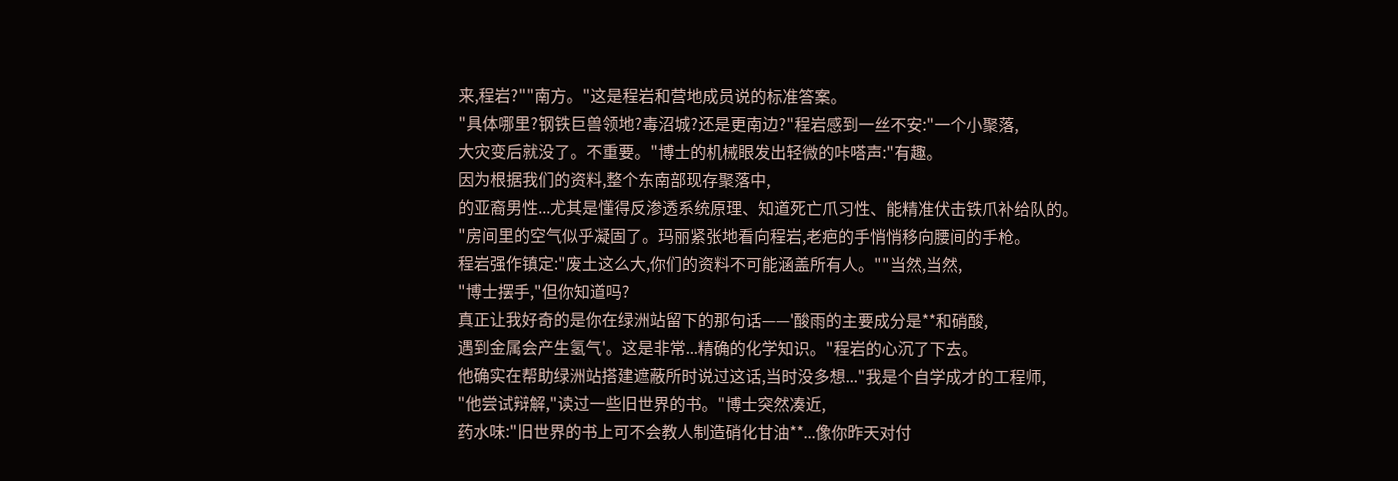来,程岩?""南方。"这是程岩和营地成员说的标准答案。
"具体哪里?钢铁巨兽领地?毒沼城?还是更南边?"程岩感到一丝不安:"一个小聚落,
大灾变后就没了。不重要。"博士的机械眼发出轻微的咔嗒声:"有趣。
因为根据我们的资料,整个东南部现存聚落中,
的亚裔男性...尤其是懂得反渗透系统原理、知道死亡爪习性、能精准伏击铁爪补给队的。
"房间里的空气似乎凝固了。玛丽紧张地看向程岩,老疤的手悄悄移向腰间的手枪。
程岩强作镇定:"废土这么大,你们的资料不可能涵盖所有人。""当然,当然,
"博士摆手,"但你知道吗?
真正让我好奇的是你在绿洲站留下的那句话——'酸雨的主要成分是**和硝酸,
遇到金属会产生氢气'。这是非常...精确的化学知识。"程岩的心沉了下去。
他确实在帮助绿洲站搭建遮蔽所时说过这话,当时没多想..."我是个自学成才的工程师,
"他尝试辩解,"读过一些旧世界的书。"博士突然凑近,
药水味:"旧世界的书上可不会教人制造硝化甘油**...像你昨天对付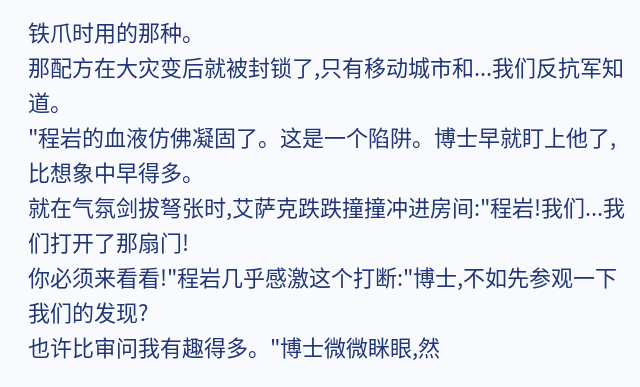铁爪时用的那种。
那配方在大灾变后就被封锁了,只有移动城市和...我们反抗军知道。
"程岩的血液仿佛凝固了。这是一个陷阱。博士早就盯上他了,比想象中早得多。
就在气氛剑拔弩张时,艾萨克跌跌撞撞冲进房间:"程岩!我们...我们打开了那扇门!
你必须来看看!"程岩几乎感激这个打断:"博士,不如先参观一下我们的发现?
也许比审问我有趣得多。"博士微微眯眼,然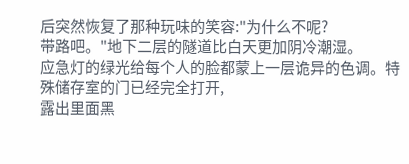后突然恢复了那种玩味的笑容:"为什么不呢?
带路吧。"地下二层的隧道比白天更加阴冷潮湿。
应急灯的绿光给每个人的脸都蒙上一层诡异的色调。特殊储存室的门已经完全打开,
露出里面黑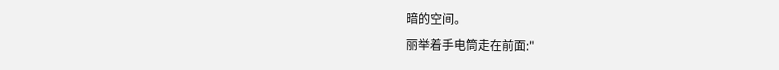暗的空间。
丽举着手电筒走在前面:"